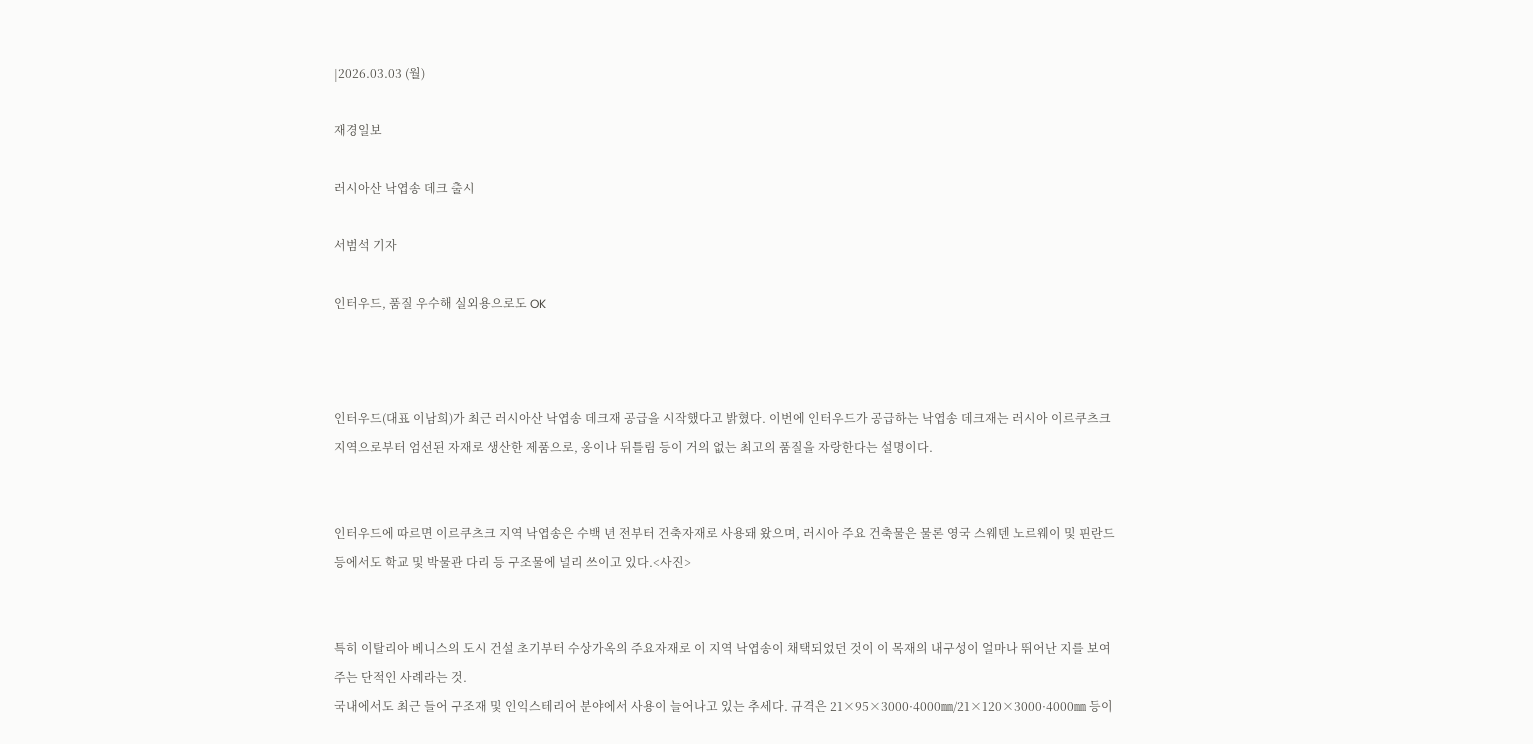|2026.03.03 (월)

재경일보

러시아산 낙엽송 데크 출시

서범석 기자

인터우드, 품질 우수해 실외용으로도 OK



인터우드(대표 이남희)가 최근 러시아산 낙엽송 데크재 공급을 시작했다고 밝혔다. 이번에 인터우드가 공급하는 낙엽송 데크재는 러시아 이르쿠츠크 지역으로부터 엄선된 자재로 생산한 제품으로, 옹이나 뒤틀림 등이 거의 없는 최고의 품질을 자랑한다는 설명이다.


인터우드에 따르면 이르쿠츠크 지역 낙엽송은 수백 년 전부터 건축자재로 사용돼 왔으며, 러시아 주요 건축물은 물론 영국 스웨덴 노르웨이 및 핀란드 등에서도 학교 및 박물관 다리 등 구조물에 널리 쓰이고 있다.<사진>


특히 이탈리아 베니스의 도시 건설 초기부터 수상가옥의 주요자재로 이 지역 낙엽송이 채택되었던 것이 이 목재의 내구성이 얼마나 뛰어난 지를 보여주는 단적인 사례라는 것.
국내에서도 최근 들어 구조재 및 인익스테리어 분야에서 사용이 늘어나고 있는 추세다. 규격은 21×95×3000·4000㎜/21×120×3000·4000㎜ 등이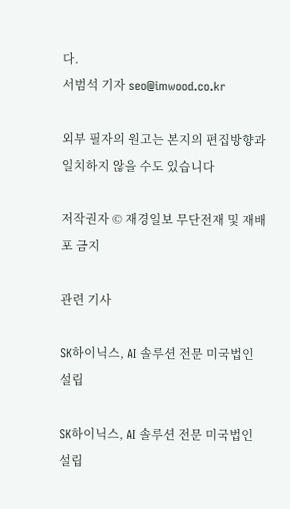다.
서범석 기자 seo@imwood.co.kr

외부 필자의 원고는 본지의 편집방향과 일치하지 않을 수도 있습니다

저작권자 © 재경일보 무단전재 및 재배포 금지

관련 기사

SK하이닉스, AI 솔루션 전문 미국법인 설립

SK하이닉스, AI 솔루션 전문 미국법인 설립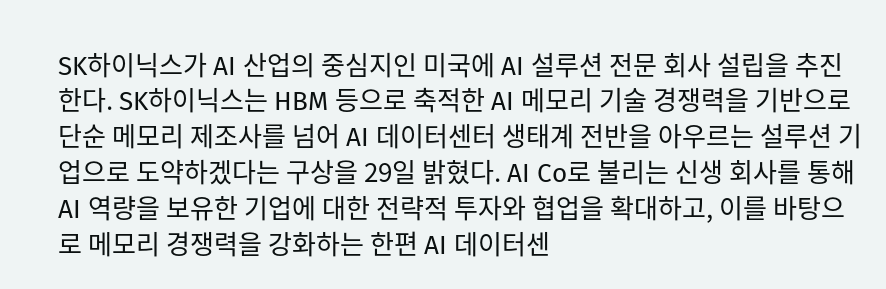SK하이닉스가 AI 산업의 중심지인 미국에 AI 설루션 전문 회사 설립을 추진한다. SK하이닉스는 HBM 등으로 축적한 AI 메모리 기술 경쟁력을 기반으로 단순 메모리 제조사를 넘어 AI 데이터센터 생태계 전반을 아우르는 설루션 기업으로 도약하겠다는 구상을 29일 밝혔다. AI Co로 불리는 신생 회사를 통해 AI 역량을 보유한 기업에 대한 전략적 투자와 협업을 확대하고, 이를 바탕으로 메모리 경쟁력을 강화하는 한편 AI 데이터센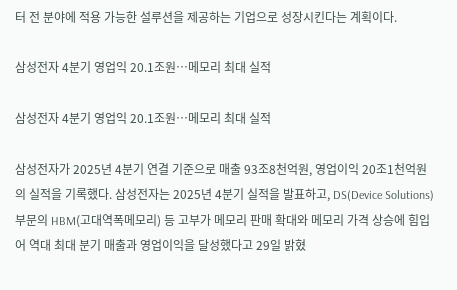터 전 분야에 적용 가능한 설루션을 제공하는 기업으로 성장시킨다는 계획이다.

삼성전자 4분기 영업익 20.1조원…메모리 최대 실적

삼성전자 4분기 영업익 20.1조원…메모리 최대 실적

삼성전자가 2025년 4분기 연결 기준으로 매출 93조8천억원, 영업이익 20조1천억원의 실적을 기록했다. 삼성전자는 2025년 4분기 실적을 발표하고, DS(Device Solutions)부문의 HBM(고대역폭메모리) 등 고부가 메모리 판매 확대와 메모리 가격 상승에 힘입어 역대 최대 분기 매출과 영업이익을 달성했다고 29일 밝혔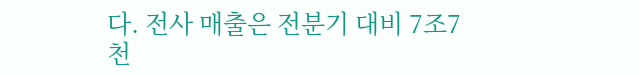다. 전사 매출은 전분기 대비 7조7천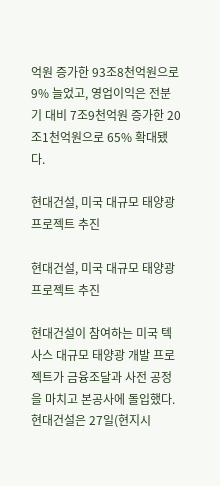억원 증가한 93조8천억원으로 9% 늘었고, 영업이익은 전분기 대비 7조9천억원 증가한 20조1천억원으로 65% 확대됐다.

현대건설, 미국 대규모 태양광 프로젝트 추진

현대건설, 미국 대규모 태양광 프로젝트 추진

현대건설이 참여하는 미국 텍사스 대규모 태양광 개발 프로젝트가 금융조달과 사전 공정을 마치고 본공사에 돌입했다. 현대건설은 27일(현지시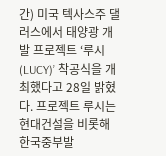간) 미국 텍사스주 댈러스에서 태양광 개발 프로젝트 ‘루시(LUCY)’ 착공식을 개최했다고 28일 밝혔다. 프로젝트 루시는 현대건설을 비롯해 한국중부발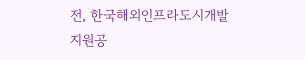전, 한국해외인프라도시개발지원공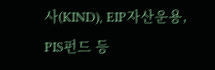사(KIND), EIP자산운용, PIS펀드 등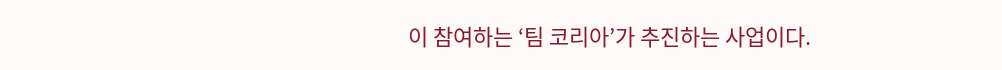이 참여하는 ‘팀 코리아’가 추진하는 사업이다.